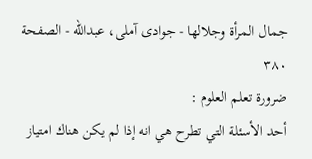جمال المرأة وجلالها - جوادی آملی، عبدالله - الصفحة ٣٨٠
ضرورة تعلم العلوم :
أحد الأسئلة التي تطرح هي انه إذا لم يكن هناك امتياز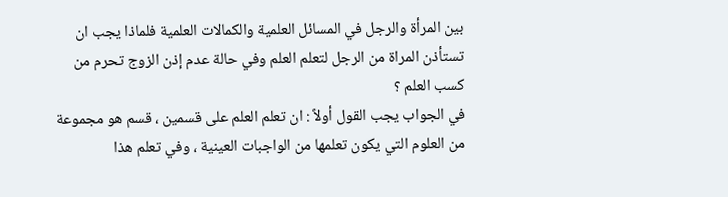بين المرأة والرجل في المسائل العلمية والكمالات العلمية فلماذا يجب ان تستأذن المراة من الرجل لتعلم العلم وفي حالة عدم إذن الزوج تحرم من كسب العلم ؟
في الجواب يجب القول أولاً : ان تعلم العلم على قسمين ، قسم هو مجموعة من العلوم التي يكون تعلمها من الواجبات العينية ، وفي تعلم هذا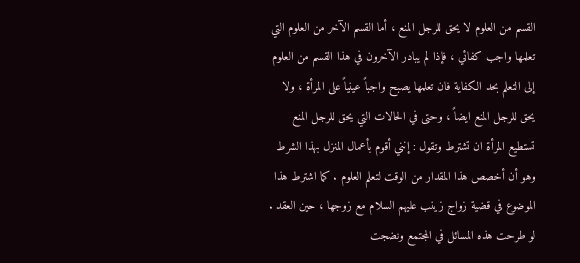القسم من العلوم لا يحق للرجل المنع ، أما القسم الآخر من العلوم التي تعلمها واجب كفائي ، فإذا لم يبادر الآخرون في هذا القسم من العلوم إلى التعلم بحد الكفاية فان تعلمها يصبح واجباً عينياً على المرأة ، ولا يحق للرجل المنع ايضاً ، وحتى في الحالات التي يحق للرجل المنع تستطيع المرأة ان تشترط وتقول : إنني أقوم بأعمال المنزل بهذا الشرط وهو أن أخصص هذا المقدار من الوقت لتعلم العلوم . كما اشترط هذا الموضوع في قضية زواج زينب عليهم السلام مع زوجها ، حين العقد . لو طرحت هذه المسائل في المجتمع ونضجت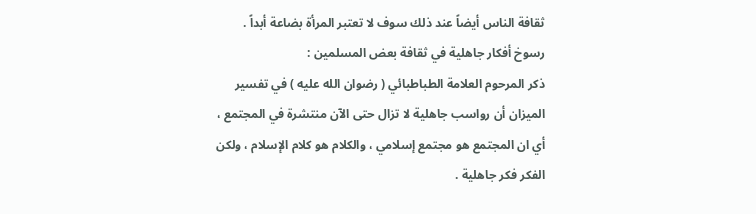ثقافة الناس أيضاً عند ذلك سوف لا تعتبر المرأة بضاعة أبداً .
رسوخ أفكار جاهلية في ثقافة بعض المسلمين :
ذكر المرحوم العلامة الطباطبائي ( رضوان الله عليه ) في تفسير الميزان أن رواسب جاهلية لا تزال حتى الآن منتشرة في المجتمع ، أي ان المجتمع هو مجتمع إسلامي ، والكلام هو كلام الإسلام ، ولكن الفكر فكر جاهلية .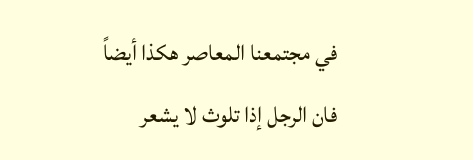في مجتمعنا المعاصر هكذا أيضاً فان الرجل إذا تلوث لا يشعر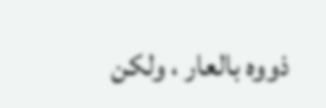ذووه بالعار ، ولكن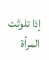إذا تلوثت المرأة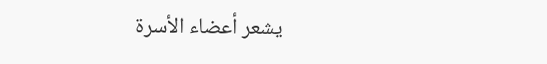يشعر أعضاء الأسرة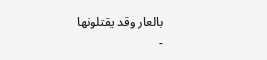بالعار وقد يقتلونها
-